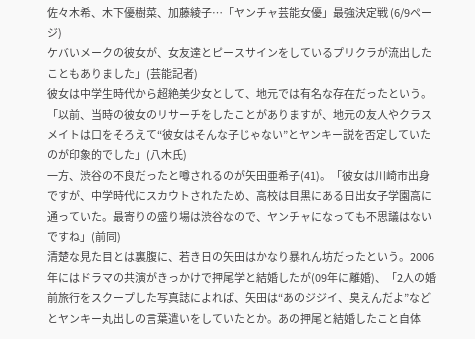佐々木希、木下優樹菜、加藤綾子…「ヤンチャ芸能女優」最強決定戦 (6/9ページ)
ケバいメークの彼女が、女友達とピースサインをしているプリクラが流出したこともありました」(芸能記者)
彼女は中学生時代から超絶美少女として、地元では有名な存在だったという。「以前、当時の彼女のリサーチをしたことがありますが、地元の友人やクラスメイトは口をそろえて“彼女はそんな子じゃない”とヤンキー説を否定していたのが印象的でした」(八木氏)
一方、渋谷の不良だったと噂されるのが矢田亜希子(41)。「彼女は川崎市出身ですが、中学時代にスカウトされたため、高校は目黒にある日出女子学園高に通っていた。最寄りの盛り場は渋谷なので、ヤンチャになっても不思議はないですね」(前同)
清楚な見た目とは裏腹に、若き日の矢田はかなり暴れん坊だったという。2006年にはドラマの共演がきっかけで押尾学と結婚したが(09年に離婚)、「2人の婚前旅行をスクープした写真誌によれば、矢田は“あのジジイ、臭えんだよ”などとヤンキー丸出しの言葉遣いをしていたとか。あの押尾と結婚したこと自体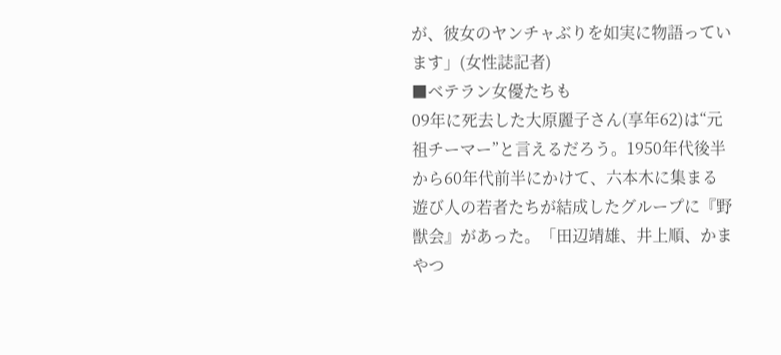が、彼女のヤンチャぶりを如実に物語っています」(女性誌記者)
■ベテラン女優たちも
09年に死去した大原麗子さん(享年62)は“元祖チーマー”と言えるだろう。1950年代後半から60年代前半にかけて、六本木に集まる遊び人の若者たちが結成したグループに『野獣会』があった。「田辺靖雄、井上順、かまやつ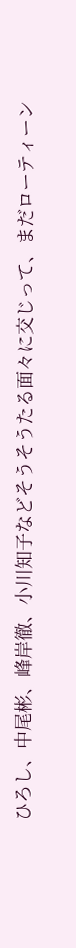ひろし、中尾彬、峰岸徹、小川知子などそうそうたる面々に交じって、まだローティーン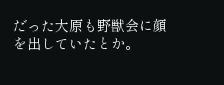だった大原も野獣会に顔を出していたとか。